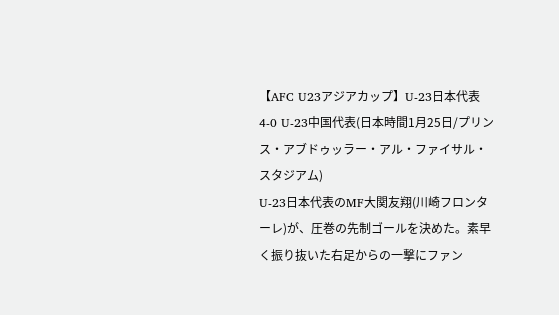【AFC U23アジアカップ】U-23日本代表 4-0 U-23中国代表(日本時間1月25日/プリンス・アブドゥッラー・アル・ファイサル・スタジアム)
U-23日本代表のMF大関友翔(川崎フロンターレ)が、圧巻の先制ゴールを決めた。素早く振り抜いた右足からの一撃にファン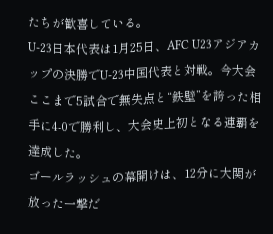たちが歓喜している。
U-23日本代表は1月25日、AFC U23アジアカップの決勝でU-23中国代表と対戦。今大会ここまで5試合で無失点と“鉄壁”を誇った相手に4-0で勝利し、大会史上初となる連覇を達成した。
ゴールラッシュの幕開けは、12分に大関が放った一撃だ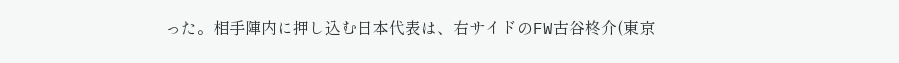った。相手陣内に押し込む日本代表は、右サイドのFW古谷柊介(東京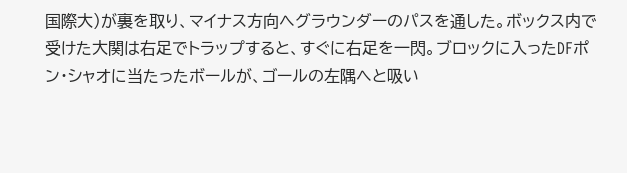国際大)が裏を取り、マイナス方向へグラウンダーのパスを通した。ボックス内で受けた大関は右足でトラップすると、すぐに右足を一閃。ブロックに入ったDFポン・シャオに当たったボールが、ゴールの左隅へと吸い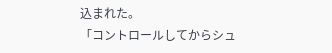込まれた。
「コントロールしてからシュ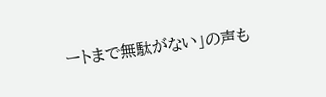ートまで無駄がない」の声も